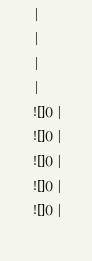|
|
|
|
![]() |
![]() |
![]() |
![]() |
![]() |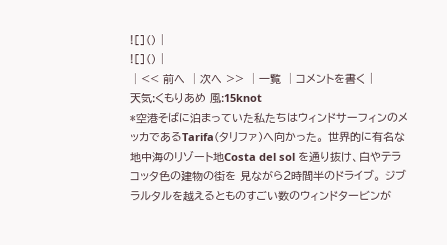![]() |
![]() |
│<< 前へ │次へ >> │一覧 │コメントを書く |
天気:くもりあめ 風:15knot
*空港そばに泊まっていた私たちはウィンドサーフィンのメッカであるTarifa(タリファ)へ向かった。 世界的に有名な地中海のリゾート地Costa del sol を通り抜け、白やテラコッタ色の建物の街を 見ながら2時間半のドライブ。 ジブラルタルを越えるとものすごい数のウィンドタービンが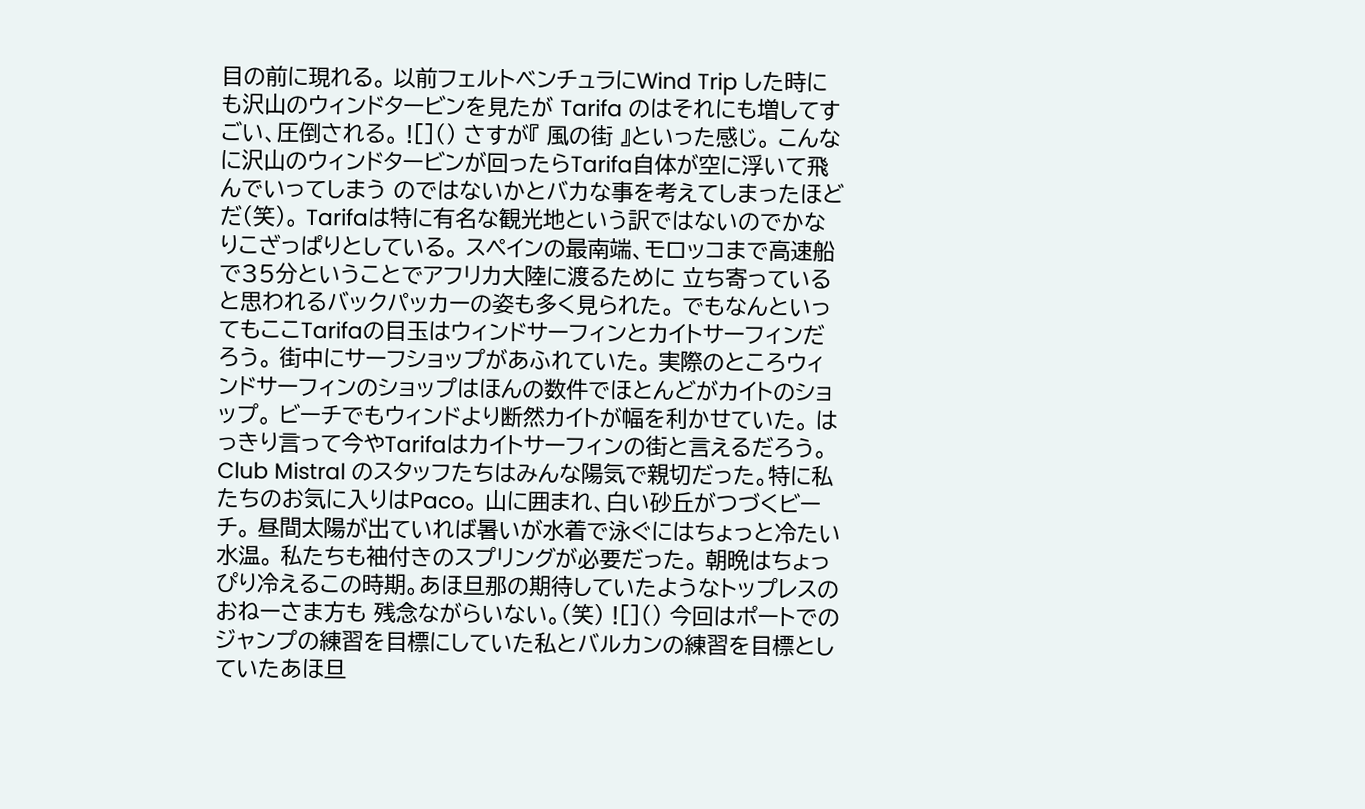目の前に現れる。 以前フェルトベンチュラにWind Trip した時にも沢山のウィンドタービンを見たが Tarifa のはそれにも増してすごい、圧倒される。 ![]() さすが『 風の街 』といった感じ。 こんなに沢山のウィンドタービンが回ったらTarifa自体が空に浮いて飛んでいってしまう のではないかとバカな事を考えてしまったほどだ(笑)。 Tarifaは特に有名な観光地という訳ではないのでかなりこざっぱりとしている。 スペインの最南端、モロッコまで高速船で35分ということでアフリカ大陸に渡るために 立ち寄っていると思われるバックパッカーの姿も多く見られた。 でもなんといってもここTarifaの目玉はウィンドサーフィンとカイトサーフィンだろう。 街中にサーフショップがあふれていた。 実際のところウィンドサーフィンのショップはほんの数件でほとんどがカイトのショップ。 ビーチでもウィンドより断然カイトが幅を利かせていた。 はっきり言って今やTarifaはカイトサーフィンの街と言えるだろう。 Club Mistral のスタッフたちはみんな陽気で親切だった。特に私たちのお気に入りはPaco。 山に囲まれ、白い砂丘がつづくビーチ。 昼間太陽が出ていれば暑いが水着で泳ぐにはちょっと冷たい水温。 私たちも袖付きのスプリングが必要だった。 朝晩はちょっぴり冷えるこの時期。あほ旦那の期待していたようなトップレスのおねーさま方も 残念ながらいない。(笑) ![]() 今回はポートでのジャンプの練習を目標にしていた私とバルカンの練習を目標としていたあほ旦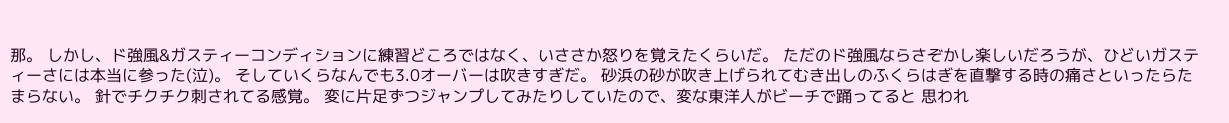那。 しかし、ド強風&ガスティーコンディションに練習どころではなく、いささか怒りを覚えたくらいだ。 ただのド強風ならさぞかし楽しいだろうが、ひどいガスティーさには本当に参った(泣)。 そしていくらなんでも3.0オーバーは吹きすぎだ。 砂浜の砂が吹き上げられてむき出しのふくらはぎを直撃する時の痛さといったらたまらない。 針でチクチク刺されてる感覚。 変に片足ずつジャンプしてみたりしていたので、変な東洋人がビーチで踊ってると 思われ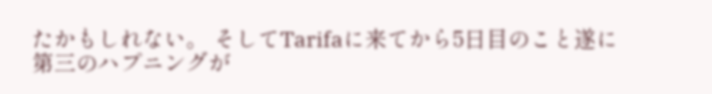たかもしれない。 そしてTarifaに来てから5日目のこと遂に第三のハプニングが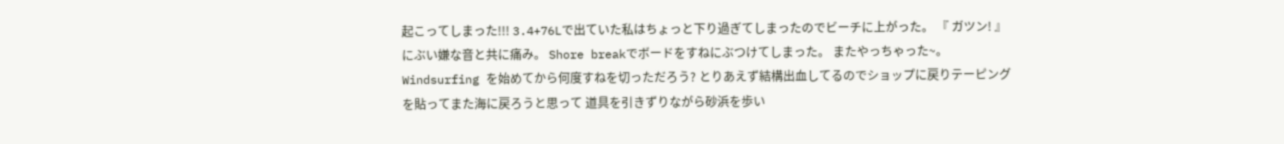起こってしまった!!! 3.4+76Lで出ていた私はちょっと下り過ぎてしまったのでビーチに上がった。 『 ガツン! 』 にぶい嫌な音と共に痛み。 Shore breakでボードをすねにぶつけてしまった。 またやっちゃった~。Windsurfing を始めてから何度すねを切っただろう? とりあえず結構出血してるのでショップに戻りテーピングを貼ってまた海に戻ろうと思って 道具を引きずりながら砂浜を歩い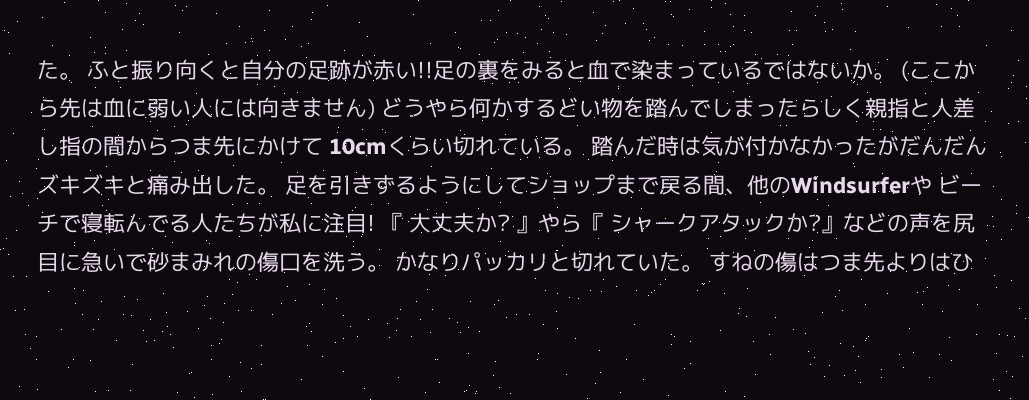た。 ふと振り向くと自分の足跡が赤い!!足の裏をみると血で染まっているではないか。 (ここから先は血に弱い人には向きません) どうやら何かするどい物を踏んでしまったらしく親指と人差し指の間からつま先にかけて 10cmくらい切れている。 踏んだ時は気が付かなかったがだんだんズキズキと痛み出した。 足を引きずるようにしてショップまで戻る間、他のWindsurferや ビーチで寝転んでる人たちが私に注目! 『 大丈夫か? 』やら『 シャークアタックか?』などの声を尻目に急いで砂まみれの傷口を洗う。 かなりパッカリと切れていた。 すねの傷はつま先よりはひ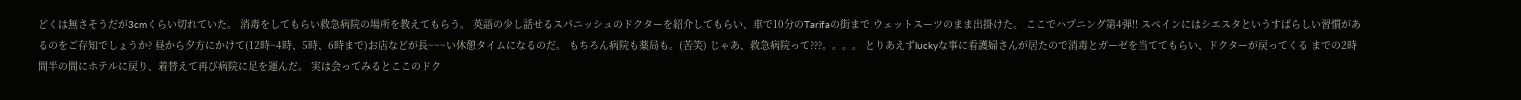どくは無さそうだが3cmくらい切れていた。 消毒をしてもらい救急病院の場所を教えてもらう。 英語の少し話せるスパニッシュのドクターを紹介してもらい、車で10分のTarifaの街まで ウェットスーツのまま出掛けた。 ここでハプニング第4弾!! スペインにはシエスタというすばらしい習慣があるのをご存知でしょうか? 昼から夕方にかけて(12時~4時、5時、6時まで)お店などが長~~~い休憩タイムになるのだ。 もちろん病院も薬局も。(苦笑) じゃあ、救急病院って???。。。。 とりあえずluckyな事に看護婦さんが居たので消毒とガーゼを当ててもらい、ドクターが戻ってくる までの2時間半の間にホテルに戻り、着替えて再び病院に足を運んだ。 実は会ってみるとここのドク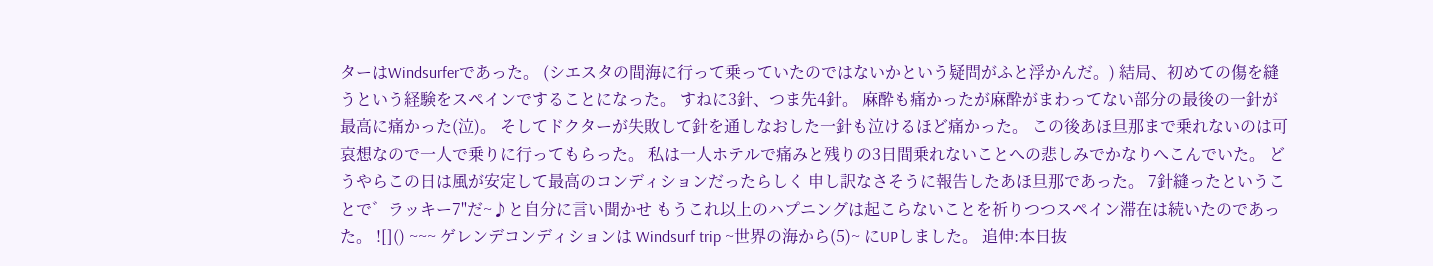ターはWindsurferであった。 (シエスタの間海に行って乗っていたのではないかという疑問がふと浮かんだ。) 結局、初めての傷を縫うという経験をスペインですることになった。 すねに3針、つま先4針。 麻酔も痛かったが麻酔がまわってない部分の最後の一針が最高に痛かった(泣)。 そしてドクターが失敗して針を通しなおした一針も泣けるほど痛かった。 この後あほ旦那まで乗れないのは可哀想なので一人で乗りに行ってもらった。 私は一人ホテルで痛みと残りの3日間乗れないことへの悲しみでかなりへこんでいた。 どうやらこの日は風が安定して最高のコンディションだったらしく 申し訳なさそうに報告したあほ旦那であった。 7針縫ったということで゛ラッキー7"だ~♪と自分に言い聞かせ もうこれ以上のハプニングは起こらないことを祈りつつスペイン滞在は続いたのであった。 ![]() ~~~ ゲレンデコンディションは Windsurf trip ~世界の海から(5)~ にUPしました。 追伸:本日抜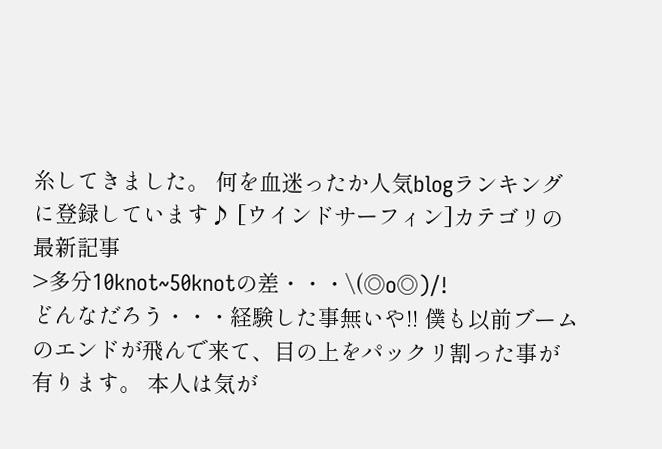糸してきました。 何を血迷ったか人気blogランキングに登録しています♪ [ウインドサーフィン]カテゴリの最新記事
>多分10knot~50knotの差・・・\(◎o◎)/!
どんなだろう・・・経験した事無いや!! 僕も以前ブームのエンドが飛んで来て、目の上をパックリ割った事が有ります。 本人は気が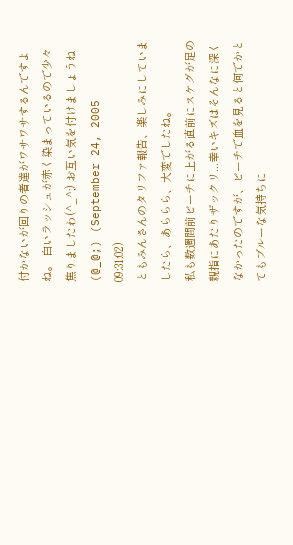付かないが回りの者達がワサワサするんですよね。 白いラッシュが赤く染まっているので少々焦りましたわ(^_^;) お互い気を付けましょうね(@_@;) (September 24, 2005 09:31:02)
ともみんさんのタリファ報告、楽しみにしていましたら、あららら、大変でしたね。
私も数週間前ビーチに上がる直前にスケグが足の親指にあたりザックリ...幸いキズはそんなに深くなかったのですが、ビーチで血を見ると何でかとてもブルーな気持ちに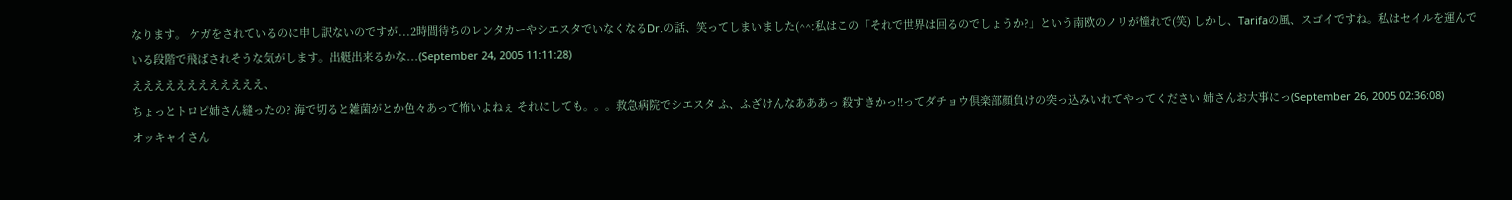なります。 ケガをされているのに申し訳ないのですが...2時間待ちのレンタカーやシエスタでいなくなるDr.の話、笑ってしまいました(^^:私はこの「それで世界は回るのでしょうか?」という南欧のノリが憧れで(笑) しかし、Tarifaの風、スゴイですね。私はセイルを運んでいる段階で飛ばされそうな気がします。出艇出来るかな...(September 24, 2005 11:11:28)
ええええええええええええ、
ちょっとトロピ姉さん縫ったの? 海で切ると雑菌がとか色々あって怖いよねぇ それにしても。。。救急病院でシエスタ ふ、ふざけんなあああっ 殺すきかっ!!ってダチョウ倶楽部顔負けの突っ込みいれてやってください 姉さんお大事にっ(September 26, 2005 02:36:08)
オッキャイさん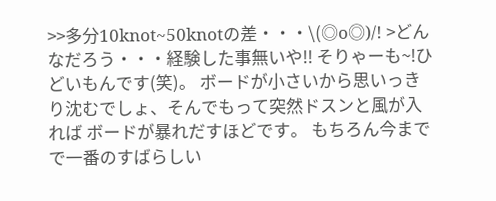>>多分10knot~50knotの差・・・\(◎o◎)/! >どんなだろう・・・経験した事無いや!! そりゃーも~!ひどいもんです(笑)。 ボードが小さいから思いっきり沈むでしょ、そんでもって突然ドスンと風が入れば ボードが暴れだすほどです。 もちろん今までで一番のすばらしい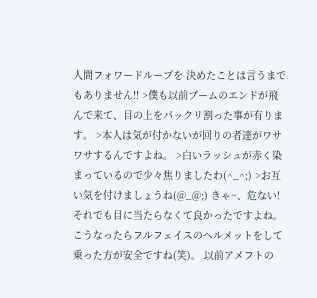人間フォワードループを 決めたことは言うまでもありません!! >僕も以前ブームのエンドが飛んで来て、目の上をパックリ割った事が有ります。 >本人は気が付かないが回りの者達がワサワサするんですよね。 >白いラッシュが赤く染まっているので少々焦りましたわ(^_^;) >お互い気を付けましょうね(@_@;) きゃ~、危ない! それでも目に当たらなくて良かったですよね。 こうなったらフルフェイスのヘルメットをして乗った方が安全ですね(笑)。 以前アメフトの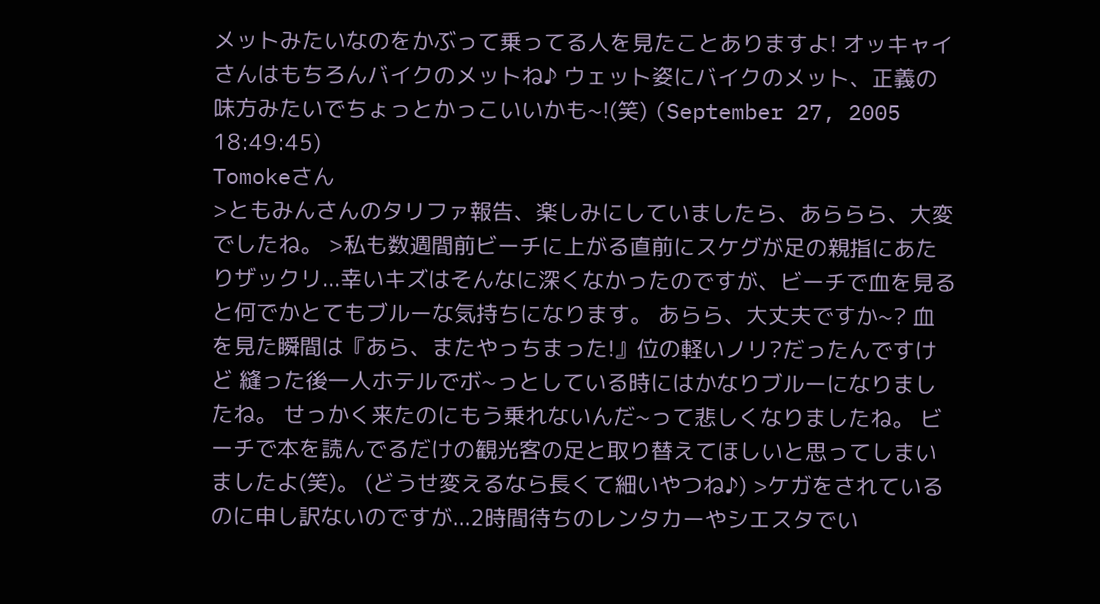メットみたいなのをかぶって乗ってる人を見たことありますよ! オッキャイさんはもちろんバイクのメットね♪ ウェット姿にバイクのメット、正義の味方みたいでちょっとかっこいいかも~!(笑) (September 27, 2005 18:49:45)
Tomokeさん
>ともみんさんのタリファ報告、楽しみにしていましたら、あららら、大変でしたね。 >私も数週間前ビーチに上がる直前にスケグが足の親指にあたりザックリ...幸いキズはそんなに深くなかったのですが、ビーチで血を見ると何でかとてもブルーな気持ちになります。 あらら、大丈夫ですか~? 血を見た瞬間は『あら、またやっちまった!』位の軽いノリ?だったんですけど 縫った後一人ホテルでボ~っとしている時にはかなりブルーになりましたね。 せっかく来たのにもう乗れないんだ~って悲しくなりましたね。 ビーチで本を読んでるだけの観光客の足と取り替えてほしいと思ってしまいましたよ(笑)。 (どうせ変えるなら長くて細いやつね♪) >ケガをされているのに申し訳ないのですが...2時間待ちのレンタカーやシエスタでい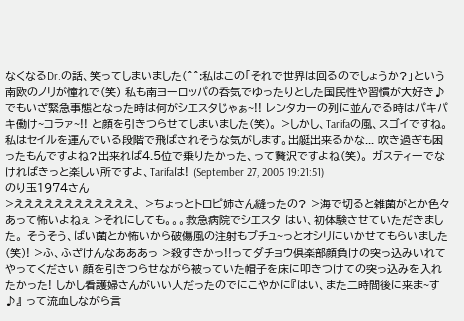なくなるDr.の話、笑ってしまいました(^^:私はこの「それで世界は回るのでしょうか?」という南欧のノリが憧れで(笑) 私も南ヨーロッパの呑気でゆったりとした国民性や習慣が大好き♪ でもいざ緊急事態となった時は何がシエスタじゃぁ~!! レンタカーの列に並んでる時はパキパキ働け~コラァ~!! と顔を引きつらせてしまいました(笑)。 >しかし、Tarifaの風、スゴイですね。私はセイルを運んでいる段階で飛ばされそうな気がします。出艇出来るかな... 吹き過ぎも困ったもんですよね?出来れば4.5位で乗りたかった、って贅沢ですよね(笑)。 ガスティーでなければきっと楽しい所ですよ、Tarifaは! (September 27, 2005 19:21:51)
のり玉1974さん
>ええええええええええええ、 >ちょっとトロピ姉さん縫ったの? >海で切ると雑菌がとか色々あって怖いよねぇ >それにしても。。。救急病院でシエスタ はい、初体験させていただきました。 そうそう、ばい菌とか怖いから破傷風の注射もブチュ~っとオシリにいかせてもらいました(笑)! >ふ、ふざけんなあああっ >殺すきかっ!!ってダチョウ倶楽部顔負けの突っ込みいれてやってください 顔を引きつらせながら被っていた帽子を床に叩きつけての突っ込みを入れたかった! しかし看護婦さんがいい人だったのでにこやかに『はい、また二時間後に来ま~す♪』 って流血しながら言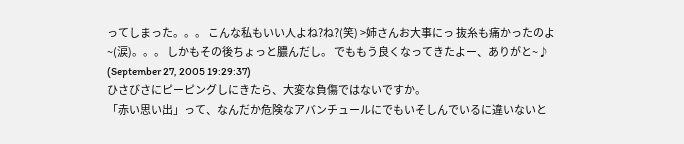ってしまった。。。 こんな私もいい人よね?ね?(笑) >姉さんお大事にっ 抜糸も痛かったのよ~(涙)。。。 しかもその後ちょっと膿んだし。 でももう良くなってきたよー、ありがと~♪ (September 27, 2005 19:29:37)
ひさびさにピーピングしにきたら、大変な負傷ではないですか。
「赤い思い出」って、なんだか危険なアバンチュールにでもいそしんでいるに違いないと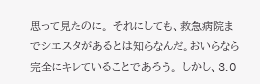思って見たのに。 それにしても、救急病院までシエスタがあるとは知らなんだ。おいらなら完全にキレていることであろう。 しかし、3.0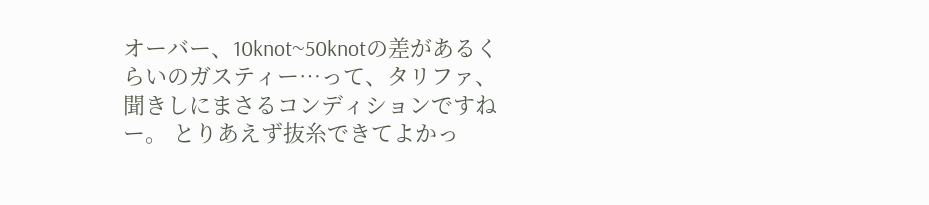オーバー、10knot~50knotの差があるくらいのガスティー…って、タリファ、聞きしにまさるコンディションですねー。 とりあえず抜糸できてよかっ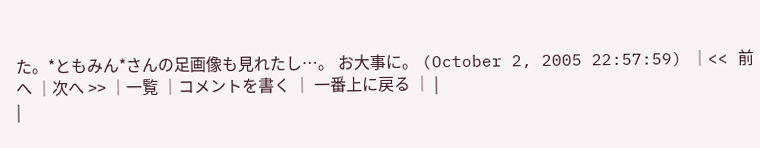た。*ともみん*さんの足画像も見れたし…。 お大事に。 (October 2, 2005 22:57:59) │<< 前へ │次へ >> │一覧 │コメントを書く │ 一番上に戻る │ |
|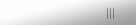|||